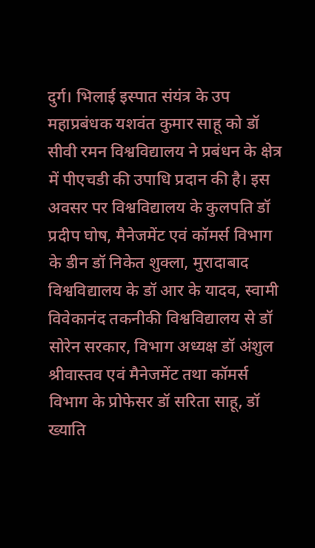दुर्ग। भिलाई इस्पात संयंत्र के उप महाप्रबंधक यशवंत कुमार साहू को डॉ सीवी रमन विश्वविद्यालय ने प्रबंधन के क्षेत्र में पीएचडी की उपाधि प्रदान की है। इस अवसर पर विश्वविद्यालय के कुलपति डॉ प्रदीप घोष, मैनेजमेंट एवं कॉमर्स विभाग के डीन डॉ निकेत शुक्ला, मुरादाबाद विश्वविद्यालय के डॉ आर के यादव, स्वामी विवेकानंद तकनीकी विश्वविद्यालय से डॉ सोरेन सरकार, विभाग अध्यक्ष डॉ अंशुल श्रीवास्तव एवं मैनेजमेंट तथा कॉमर्स विभाग के प्रोफेसर डॉ सरिता साहू, डॉ ख्याति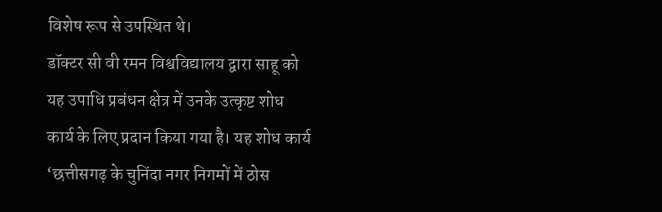विशेष रूप से उपस्थित थे।
डॉक्टर सी वी रमन विश्वविद्यालय द्वारा साहू को यह उपाधि प्रबंधन क्षेत्र में उनके उत्कृष्ट शोध कार्य के लिए प्रदान किया गया है। यह शोध कार्य ‘छत्तीसगढ़ के चुनिंदा नगर निगमों में ठोस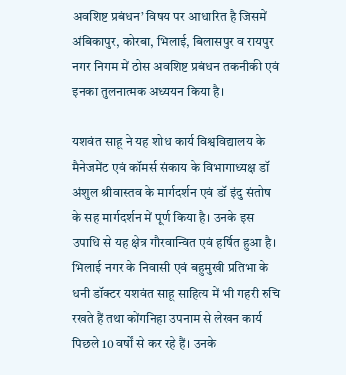अवशिष्ट प्रबंधन’ विषय पर आधारित है जिसमें अंबिकापुर, कोरबा, भिलाई, बिलासपुर व रायपुर नगर निगम में ठोस अवशिष्ट प्रबंधन तकनीकी एवं इनका तुलनात्मक अध्ययन किया है।

यशवंत साहू ने यह शोध कार्य विश्वविद्यालय के मैनेजमेंट एवं कॉमर्स संकाय के विभागाध्यक्ष डॉ अंशुल श्रीवास्तव के मार्गदर्शन एवं डॉ इंदु संतोष के सह मार्गदर्शन में पूर्ण किया है। उनके इस उपाधि से यह क्षेत्र गौरवान्वित एवं हर्षित हुआ है।
भिलाई नगर के निवासी एवं बहुमुखी प्रतिभा के धनी डॉक्टर यशवंत साहू साहित्य में भी गहरी रुचि रखते हैं तथा कोंगनिहा उपनाम से लेखन कार्य पिछले 10 वर्षों से कर रहे हैं। उनके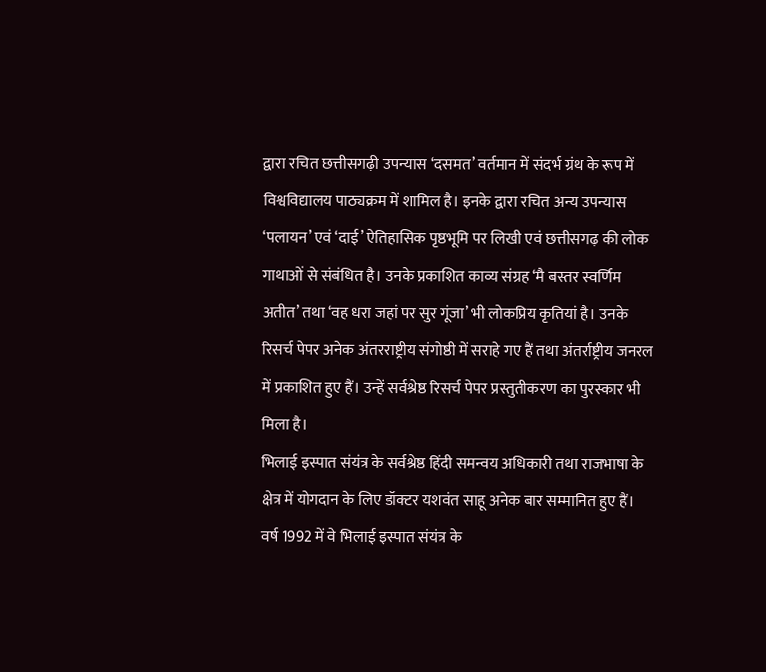द्वारा रचित छत्तीसगढ़ी उपन्यास ‘दसमत’ वर्तमान में संदर्भ ग्रंथ के रूप में विश्वविद्यालय पाठ्यक्रम में शामिल है। इनके द्वारा रचित अन्य उपन्यास ‘पलायन’ एवं ‘दाई’ ऐतिहासिक पृष्ठभूमि पर लिखी एवं छत्तीसगढ़ की लोक गाथाओं से संबंधित है। उनके प्रकाशित काव्य संग्रह ‘मै बस्तर स्वर्णिम अतीत’ तथा ‘वह धरा जहां पर सुर गूंजा’ भी लोकप्रिय कृतियां है। उनके रिसर्च पेपर अनेक अंतरराष्ट्रीय संगोष्ठी में सराहे गए हैं तथा अंतर्राष्ट्रीय जनरल में प्रकाशित हुए हैं। उन्हें सर्वश्रेष्ठ रिसर्च पेपर प्रस्तुतीकरण का पुरस्कार भी मिला है।
भिलाई इस्पात संयंत्र के सर्वश्रेष्ठ हिंदी समन्वय अधिकारी तथा राजभाषा के क्षेत्र में योगदान के लिए डॉक्टर यशवंत साहू अनेक बार सम्मानित हुए हैं। वर्ष 1992 में वे भिलाई इस्पात संयंत्र के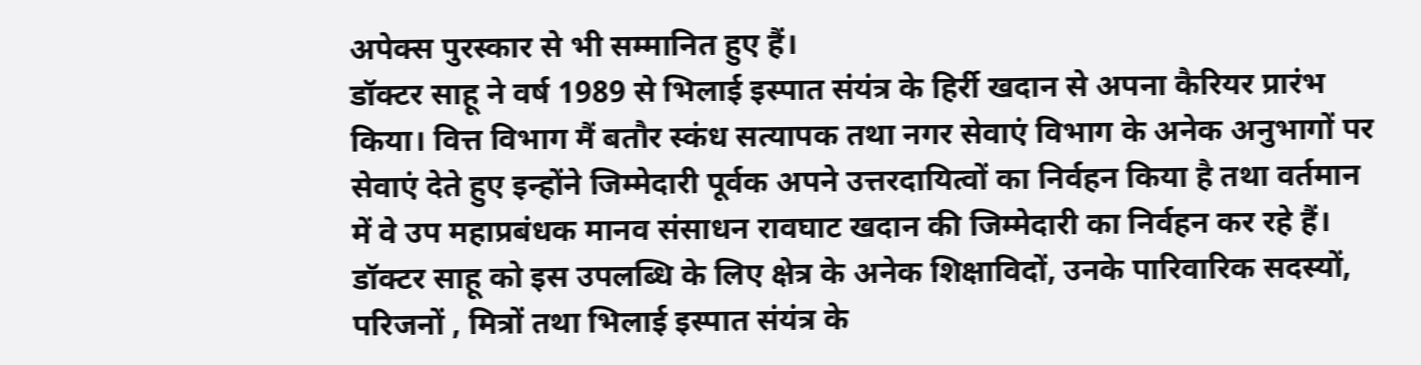अपेक्स पुरस्कार से भी सम्मानित हुए हैं।
डॉक्टर साहू ने वर्ष 1989 से भिलाई इस्पात संयंत्र के हिर्री खदान से अपना कैरियर प्रारंभ किया। वित्त विभाग मैं बतौर स्कंध सत्यापक तथा नगर सेवाएं विभाग के अनेक अनुभागों पर सेवाएं देते हुए इन्होंने जिम्मेदारी पूर्वक अपने उत्तरदायित्वों का निर्वहन किया है तथा वर्तमान में वे उप महाप्रबंधक मानव संसाधन रावघाट खदान की जिम्मेदारी का निर्वहन कर रहे हैं।
डॉक्टर साहू को इस उपलब्धि के लिए क्षेत्र के अनेक शिक्षाविदों, उनके पारिवारिक सदस्यों, परिजनों , मित्रों तथा भिलाई इस्पात संयंत्र के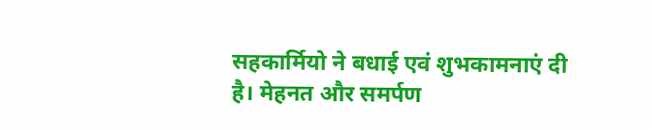सहकार्मियो ने बधाई एवं शुभकामनाएं दी है। मेहनत और समर्पण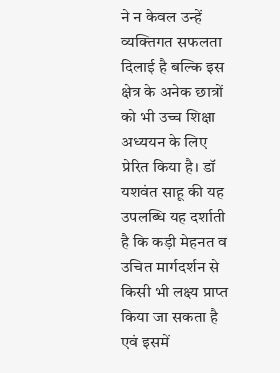ने न केवल उन्हें व्यक्तिगत सफलता दिलाई है बल्कि इस क्षेत्र के अनेक छात्रों को भी उच्च शिक्षा अध्ययन के लिए प्रेरित किया है। डॉ यशवंत साहू की यह उपलब्धि यह दर्शाती है कि कड़ी मेहनत व उचित मार्गदर्शन से किसी भी लक्ष्य प्राप्त किया जा सकता है एवं इसमें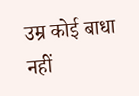उम्र कोई बाधा नहीं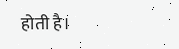होती है।